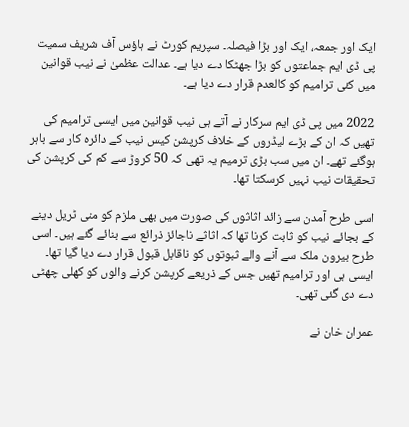ایک اور جمعہ، ایک اور بڑا فیصلہ۔ سپریم کورٹ نے ہاؤس آف شریف سمیت پی ڈی ایم جماعتوں کو بڑا جھٹکا دے دیا ہے۔ عدالت عظمیٰ نے نیب قوانین میں کئی ترامیم کو کالعدم قرار دے دیا ہے۔

2022 میں پی ڈی ایم سرکار نے آتے ہی نیب قوانین میں ایسی ترامیم کی تھیں کہ ان کے بڑے لیڈروں کے خلاف کرپشن کیس نیب کے دائرہ کار سے باہر ہوگئے تھے۔ ان میں سب بڑی ترمیم یہ تھی کہ 50 کروڑ سے کم کی کرپشن کی تحقیقات نیب نہیں کرسکتا تھا۔

اسی طرح آمدن سے زائد اثاثوں کی صورت میں بھی ملزم کو منی ٹریل دینے کے بجائے نیب کو ثابت کرنا تھا کہ اثاثے ناجائز ذرائع سے بنائے گئے ہیں۔ اسی طرح بیرون ملک سے آنے والے ثبوتوں کو ناقابل قبول قرار دے دیا گیا تھا۔ ایسی ہی اور ترامیم تھیں جس کے ذریعے کرپشن کرنے والوں کو کھلی چھٹی دے دی گئی تھی۔

عمران خان نے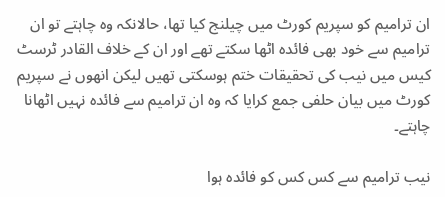ان ترامیم کو سپریم کورٹ میں چیلنج کیا تھا، حالانکہ وہ چاہتے تو ان ترامیم سے خود بھی فائدہ اٹھا سکتے تھے اور ان کے خلاف القادر ٹرسٹ کیس میں نیب کی تحقیقات ختم ہوسکتی تھیں لیکن انھوں نے سپریم کورٹ میں بیان حلفی جمع کرایا کہ وہ ان ترامیم سے فائدہ نہیں اٹھانا چاہتے۔

نیب ترامیم سے کس کس کو فائدہ ہوا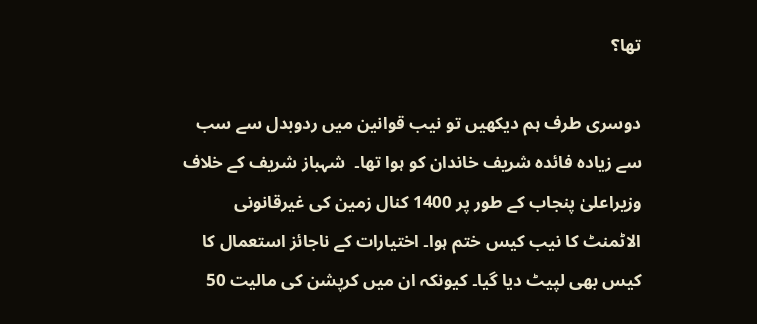تھا؟

دوسری طرف ہم دیکھیں تو نیب قوانین میں ردوبدل سے سب سے زیادہ فائدہ شریف خاندان کو ہوا تھا۔  شہباز شریف کے خلاف وزیراعلیٰ پنجاب کے طور پر 1400 کنال زمین کی غیرقانونی الاٹمنٹ کا نیب کیس ختم ہوا۔ اختیارات کے ناجائز استعمال کا کیس بھی لپیٹ دیا گیا۔ کیونکہ ان میں کرپشن کی مالیت 50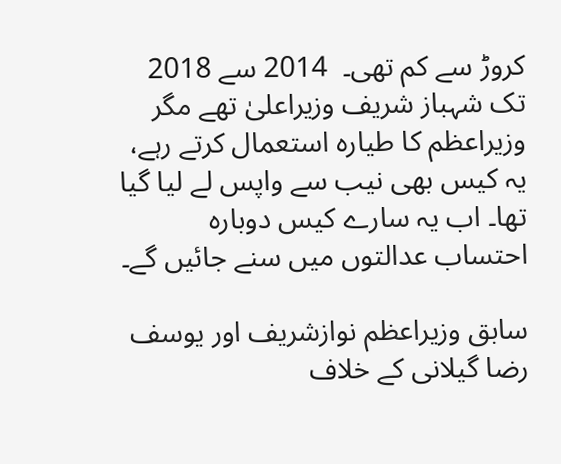کروڑ سے کم تھی۔  2014 سے 2018 تک شہباز شریف وزیراعلیٰ تھے مگر وزیراعظم کا طیارہ استعمال کرتے رہے، یہ کیس بھی نیب سے واپس لے لیا گیا تھا۔ اب یہ سارے کیس دوبارہ احتساب عدالتوں میں سنے جائیں گے۔

سابق وزیراعظم نوازشریف اور یوسف رضا گیلانی کے خلاف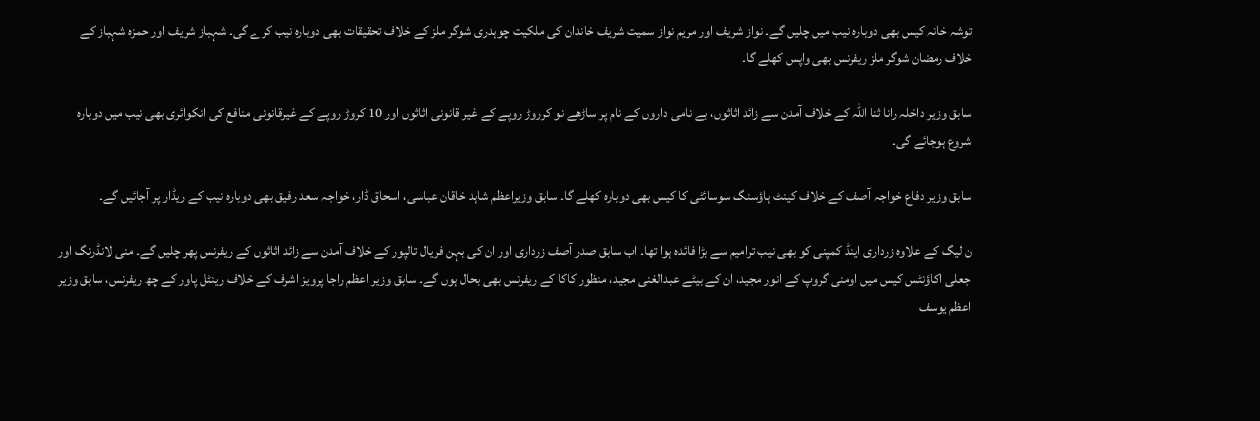توشہ خانہ کیس بھی دوبارہ نیب میں چلیں گے۔ نواز شریف اور مریم نواز سمیت شریف خاندان کی ملکیت چوہدری شوگر ملز کے خلاف تحقیقات بھی دوبارہ نیب کرے گی۔ شہباز شریف اور حمزہ شہباز کے خلاف رمضان شوگر ملز ریفرنس بھی واپس کھلے گا۔

سابق وزیر داخلہ رانا ثنا اللہ کے خلاف آمدن سے زائد اثاثوں، بے نامی داروں کے نام پر ساڑھے نو کرروڑ روپے کے غیر قانونی اثاثوں اور 10 کروڑ روپے کے غیرقانونی منافع کی انکوائری بھی نیب میں دوبارہ شروع ہوجائے گی۔

سابق وزیر دفاع خواجہ آصف کے خلاف کینٹ ہاؤسنگ سوسائٹی کا کیس بھی دوبارہ کھلے گا۔ سابق وزیراعظم شاہد خاقان عباسی، اسحاق ڈار، خواجہ سعد رفیق بھی دوبارہ نیب کے ریڈار پر آجائیں گے۔

ن لیگ کے علاوہ زرداری اینڈ کمپنی کو بھی نیب ترامیم سے بڑا فائدہ ہوا تھا۔ اب سابق صدر آصف زرداری اور ان کی بہن فریال تالپور کے خلاف آمدن سے زائد اثاثوں کے ریفرنس پھر چلیں گے۔ منی لانڈرنگ اور جعلی اکاؤنٹس کیس میں اومنی گروپ کے انور مجید، ان کے بیٹے عبدالغنی مجید، منظور کاکا کے ریفرنس بھی بحال ہوں گے۔ سابق وزیر اعظم راجا پرویز اشرف کے خلاف رینٹل پاور کے چھ ریفرنس، سابق وزیر اعظم یوسف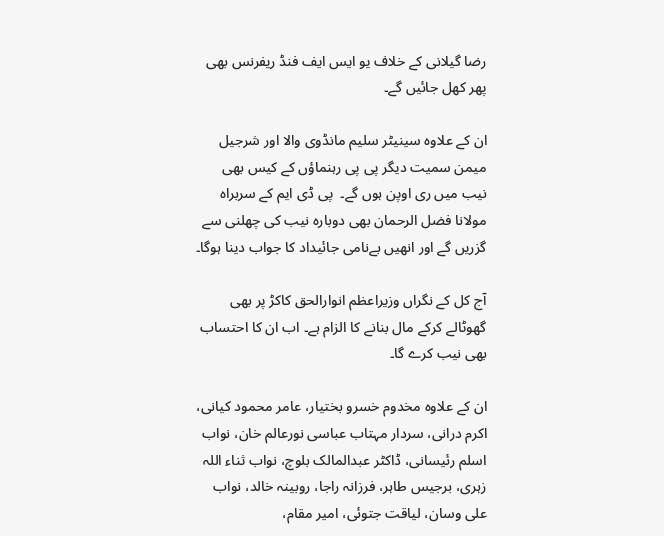رضا گیلانی کے خلاف یو ایس ایف فنڈ ریفرنس بھی پھر کھل جائیں گے۔

ان کے علاوہ سینیٹر سلیم مانڈوی والا اور شرجیل میمن سمیت دیگر پی پی رہنماؤں کے کیس بھی نیب میں ری اوپن ہوں گے۔  پی ڈی ایم کے سربراہ مولانا فضل الرحمان بھی دوبارہ نیب کی چھلنی سے گزریں گے اور انھیں بےنامی جائیداد کا جواب دینا ہوگا۔

آج کل کے نگراں وزیراعظم انوارالحق کاکڑ پر بھی گھوٹالے کرکے مال بنانے کا الزام ہے۔ اب ان کا احتساب بھی نیب کرے گا۔

ان کے علاوہ مخدوم خسرو بختیار، عامر محمود کیانی، اکرم درانی، سردار مہتاب عباسی نورعالم خان، نواب اسلم رئیسانی، ڈاکٹر عبدالمالک بلوچ، نواب ثناء اللہ زہری، برجیس طاہر، فرزانہ راجا، روبینہ خالد، نواب علی وسان، لیاقت جتوئی، امیر مقام،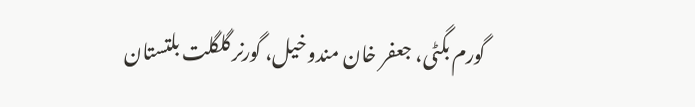گورم بگٹی، جعفر خان مندوخیل، گورنر گلگلت بلتستان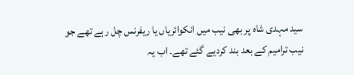سید مہدی شاہ پر بھی نیب میں انکوائریاں یا ریفرنس چل رہے تھے جو نیب ترامیم کے بعد بند کردیے گئے تھے۔ اب یہ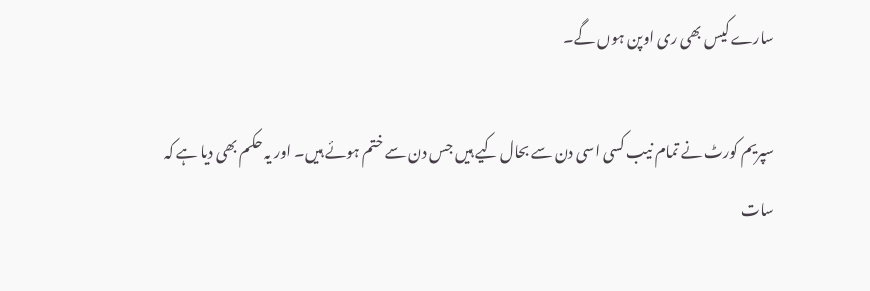سارے کیس بھی ری اوپن ہوں گے۔

سپریم کورٹ نے تمام نیب کسی اسی دن سے بحال کیے ہیں جس دن سے ختم ہوئے ہیں۔ اور یہ حکم بھی دیا ہے کہ سات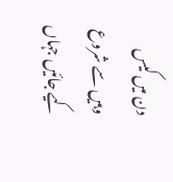دن میں کیس وہیں سے شروع کیے جائیں جہاں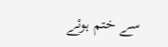سے ختم ہوئے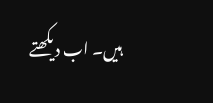ہیں۔ اب دیکھتے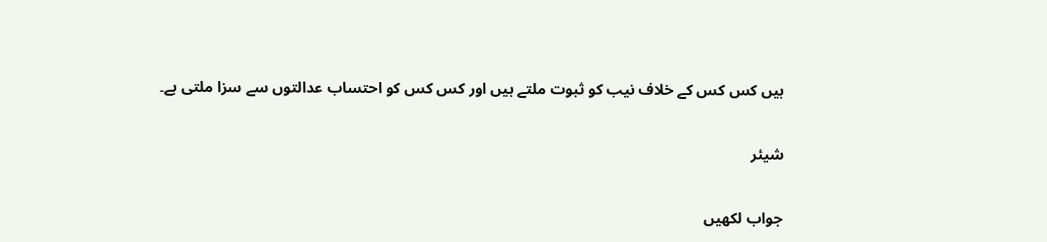ہیں کس کس کے خلاف نیب کو ثبوت ملتے ہیں اور کس کس کو احتساب عدالتوں سے سزا ملتی ہے۔

شیئر

جواب لکھیں